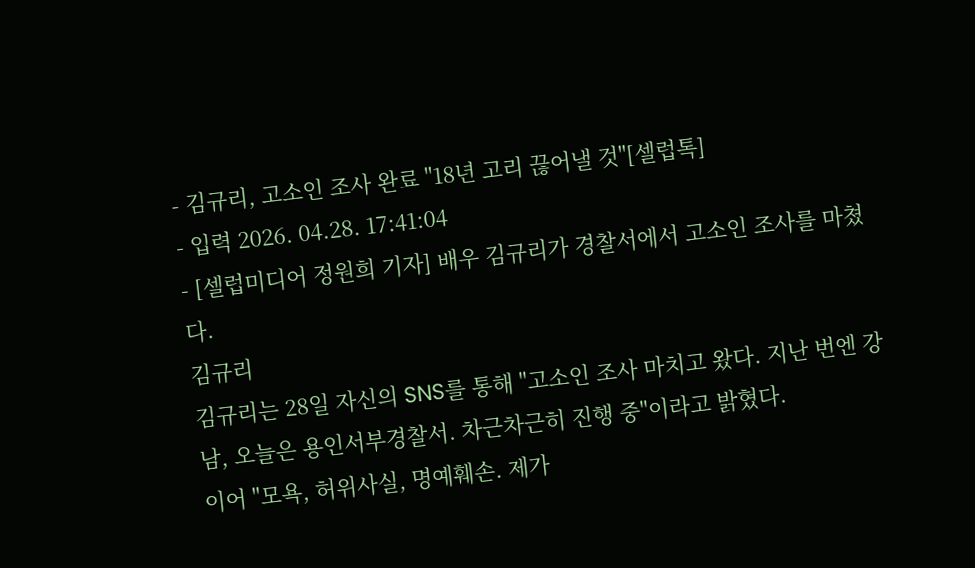- 김규리, 고소인 조사 완료 "18년 고리 끊어낼 것"[셀럽톡]
- 입력 2026. 04.28. 17:41:04
- [셀럽미디어 정원희 기자] 배우 김규리가 경찰서에서 고소인 조사를 마쳤다.
김규리
김규리는 28일 자신의 SNS를 통해 "고소인 조사 마치고 왔다. 지난 번엔 강남, 오늘은 용인서부경찰서. 차근차근히 진행 중"이라고 밝혔다.
이어 "모욕, 허위사실, 명예훼손. 제가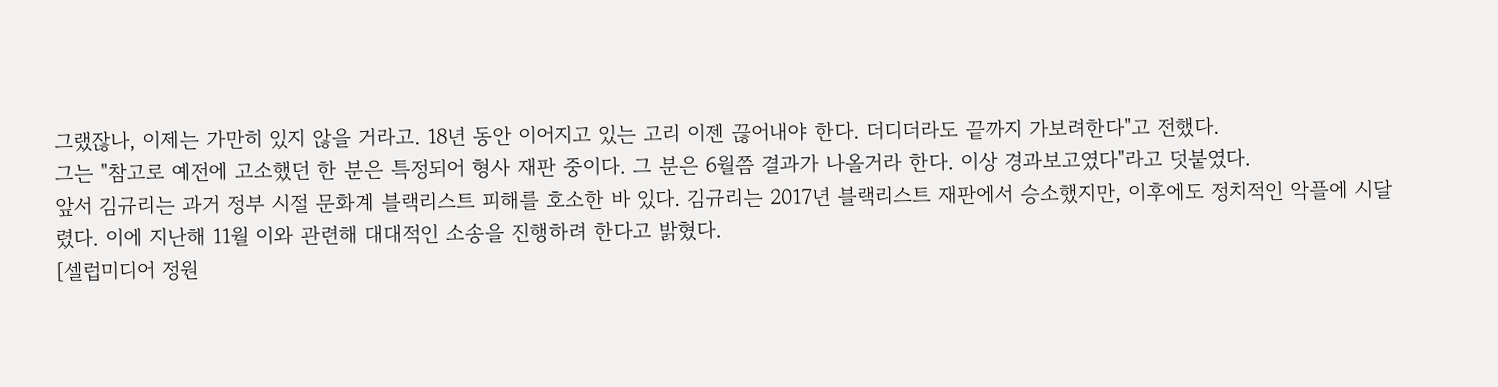그랬잖나, 이제는 가만히 있지 않을 거라고. 18년 동안 이어지고 있는 고리 이젠 끊어내야 한다. 더디더라도 끝까지 가보려한다"고 전했다.
그는 "참고로 예전에 고소했던 한 분은 특정되어 형사 재판 중이다. 그 분은 6월쯤 결과가 나올거라 한다. 이상 경과보고였다"라고 덧붙였다.
앞서 김규리는 과거 정부 시절 문화계 블랙리스트 피해를 호소한 바 있다. 김규리는 2017년 블랙리스트 재판에서 승소했지만, 이후에도 정치적인 악플에 시달렸다. 이에 지난해 11월 이와 관련해 대대적인 소송을 진행하려 한다고 밝혔다.
[셀럽미디어 정원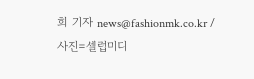희 기자 news@fashionmk.co.kr / 사진=셀럽미디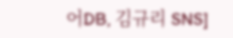어DB, 김규리 SNS]